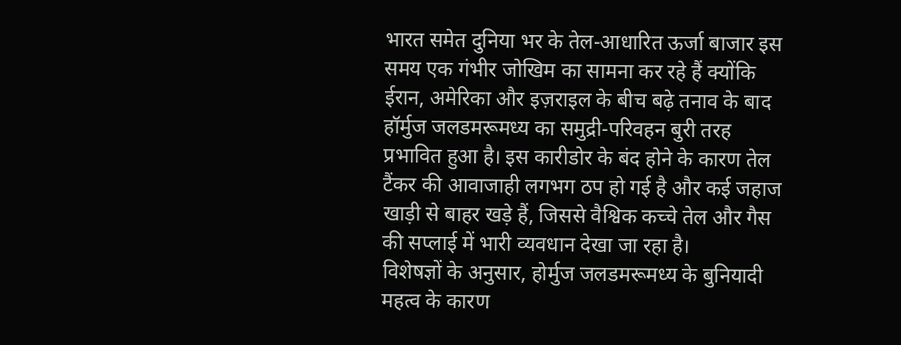भारत समेत दुनिया भर के तेल-आधारित ऊर्जा बाजार इस समय एक गंभीर जोखिम का सामना कर रहे हैं क्योंकि ईरान, अमेरिका और इज़राइल के बीच बढ़े तनाव के बाद हॉर्मुज जलडमरूमध्य का समुद्री-परिवहन बुरी तरह प्रभावित हुआ है। इस कारीडोर के बंद होने के कारण तेल टैंकर की आवाजाही लगभग ठप हो गई है और कई जहाज खाड़ी से बाहर खड़े हैं, जिससे वैश्विक कच्चे तेल और गैस की सप्लाई में भारी व्यवधान देखा जा रहा है।
विशेषज्ञों के अनुसार, होर्मुज जलडमरूमध्य के बुनियादी महत्व के कारण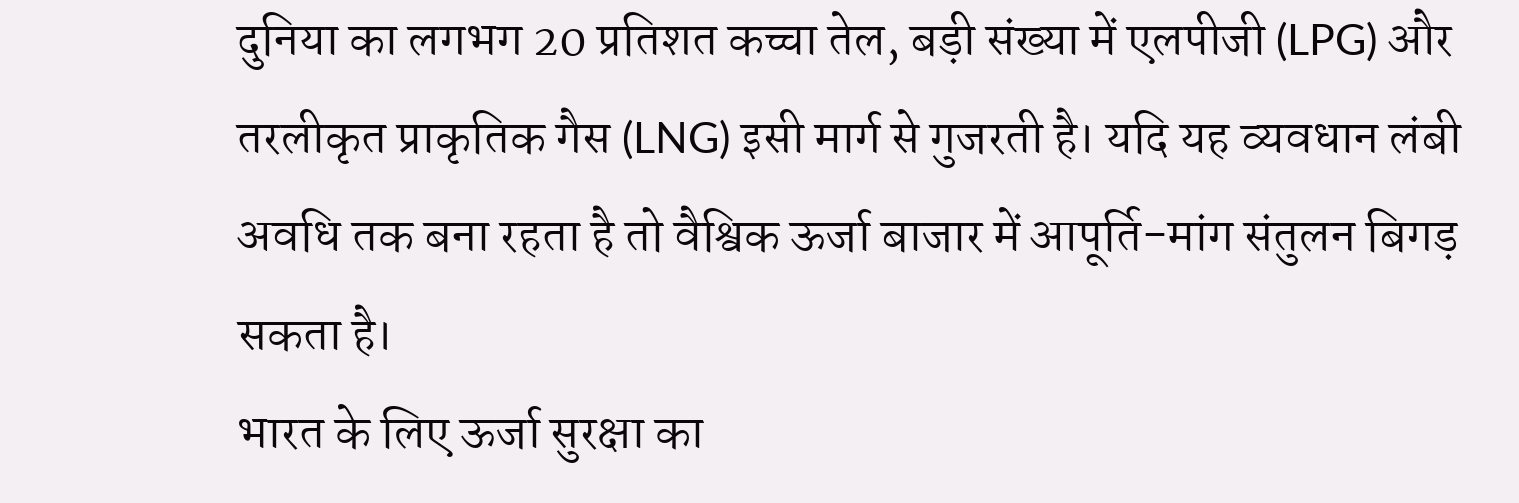दुनिया का लगभग 20 प्रतिशत कच्चा तेल, बड़ी संख्या में एलपीजी (LPG) और तरलीकृत प्राकृतिक गैस (LNG) इसी मार्ग से गुजरती है। यदि यह व्यवधान लंबी अवधि तक बना रहता है तो वैश्विक ऊर्जा बाजार में आपूर्ति-मांग संतुलन बिगड़ सकता है।
भारत के लिए ऊर्जा सुरक्षा का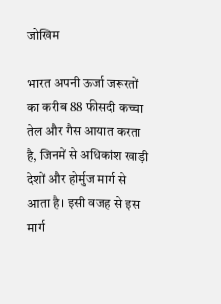जोखिम

भारत अपनी ऊर्जा जरूरतों का करीब 88 फीसदी कच्चा तेल और गैस आयात करता है, जिनमें से अधिकांश खाड़ी देशों और होर्मुज मार्ग से आता है। इसी वजह से इस मार्ग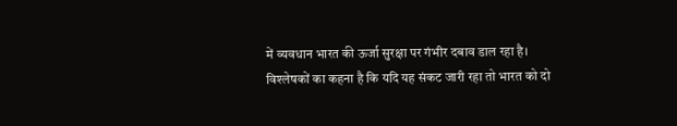में व्यवधान भारत की ऊर्जा सुरक्षा पर गंभीर दबाव डाल रहा है।
विश्लेषकों का कहना है कि यदि यह संकट जारी रहा तो भारत को दो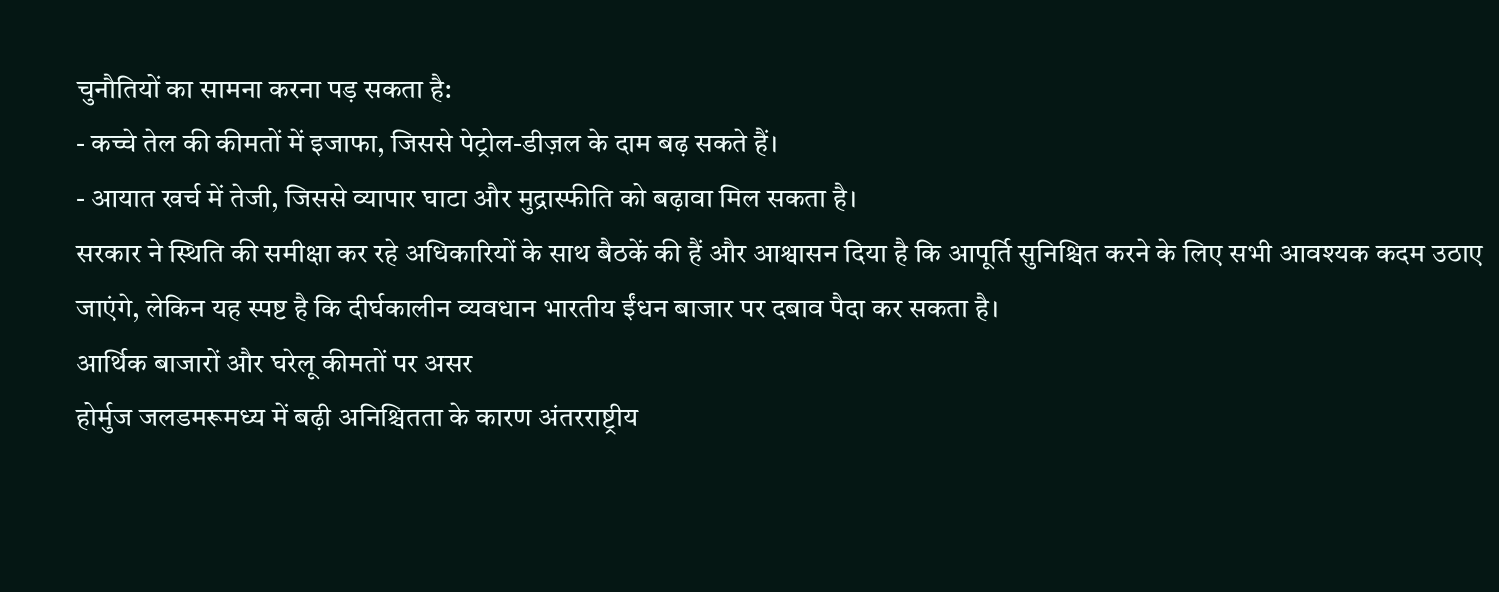चुनौतियों का सामना करना पड़ सकता है:
- कच्चे तेल की कीमतों में इजाफा, जिससे पेट्रोल-डीज़ल के दाम बढ़ सकते हैं।
- आयात खर्च में तेजी, जिससे व्यापार घाटा और मुद्रास्फीति को बढ़ावा मिल सकता है।
सरकार ने स्थिति की समीक्षा कर रहे अधिकारियों के साथ बैठकें की हैं और आश्वासन दिया है कि आपूर्ति सुनिश्चित करने के लिए सभी आवश्यक कदम उठाए जाएंगे, लेकिन यह स्पष्ट है कि दीर्घकालीन व्यवधान भारतीय ईंधन बाजार पर दबाव पैदा कर सकता है।
आर्थिक बाजारों और घरेलू कीमतों पर असर
होर्मुज जलडमरूमध्य में बढ़ी अनिश्चितता के कारण अंतरराष्ट्रीय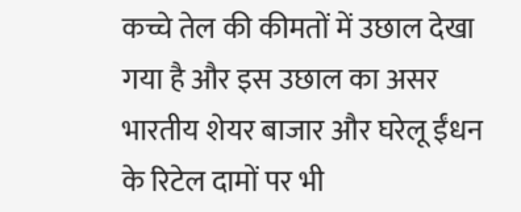कच्चे तेल की कीमतों में उछाल देखा गया है और इस उछाल का असर भारतीय शेयर बाजार और घरेलू ईंधन के रिटेल दामों पर भी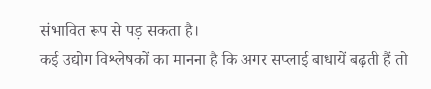संभावित रूप से पड़ सकता है।
कई उद्योग विश्लेषकों का मानना है कि अगर सप्लाई बाधायें बढ़ती हैं तो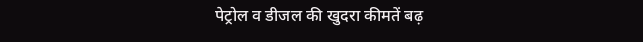पेट्रोल व डीजल की खुदरा कीमतें बढ़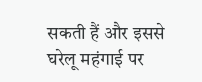सकती हैं और इससे घरेलू महंगाई पर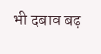भी दबाव बढ़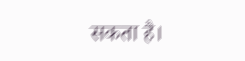सकता है।